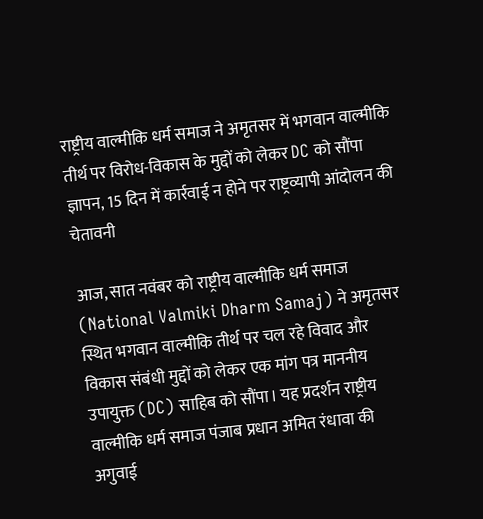राष्ट्रीय वाल्मीकि धर्म समाज ने अमृतसर में भगवान वाल्मीकि तीर्थ पर विरोध-विकास के मुद्दों को लेकर DC को सौंपा ज्ञापन, 15 दिन में कार्रवाई न होने पर राष्ट्रव्यापी आंदोलन की चेतावनी

आज, सात नवंबर को राष्ट्रीय वाल्मीकि धर्म समाज (National Valmiki Dharm Samaj) ने अमृतसर स्थित भगवान वाल्मीकि तीर्थ पर चल रहे विवाद और विकास संबंधी मुद्दों को लेकर एक मांग पत्र माननीय उपायुक्त (DC) साहिब को सौंपा। यह प्रदर्शन राष्ट्रीय वाल्मीकि धर्म समाज पंजाब प्रधान अमित रंधावा की अगुवाई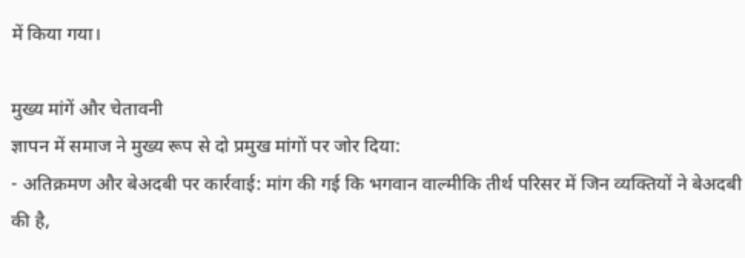में किया गया।

मुख्य मांगें और चेतावनी
ज्ञापन में समाज ने मुख्य रूप से दो प्रमुख मांगों पर जोर दिया:
- अतिक्रमण और बेअदबी पर कार्रवाई: मांग की गई कि भगवान वाल्मीकि तीर्थ परिसर में जिन व्यक्तियों ने बेअदबी की है,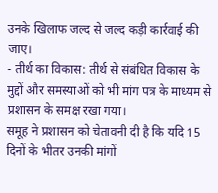उनके खिलाफ जल्द से जल्द कड़ी कार्रवाई की जाए।
- तीर्थ का विकास: तीर्थ से संबंधित विकास के मुद्दों और समस्याओं को भी मांग पत्र के माध्यम से प्रशासन के समक्ष रखा गया।
समूह ने प्रशासन को चेतावनी दी है कि यदि 15 दिनों के भीतर उनकी मांगों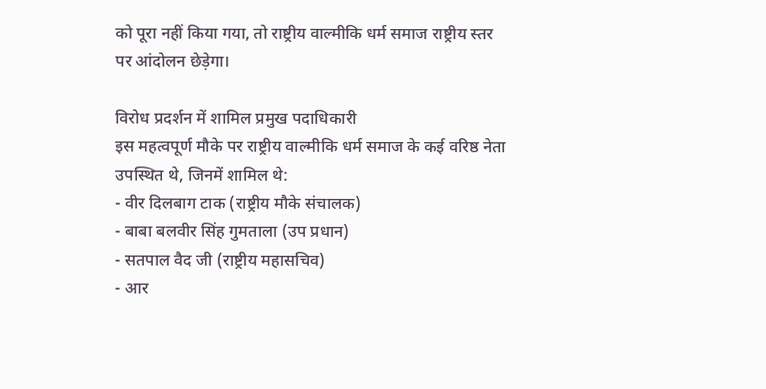को पूरा नहीं किया गया, तो राष्ट्रीय वाल्मीकि धर्म समाज राष्ट्रीय स्तर पर आंदोलन छेड़ेगा।

विरोध प्रदर्शन में शामिल प्रमुख पदाधिकारी
इस महत्वपूर्ण मौके पर राष्ट्रीय वाल्मीकि धर्म समाज के कई वरिष्ठ नेता उपस्थित थे, जिनमें शामिल थे:
- वीर दिलबाग टाक (राष्ट्रीय मौके संचालक)
- बाबा बलवीर सिंह गुमताला (उप प्रधान)
- सतपाल वैद जी (राष्ट्रीय महासचिव)
- आर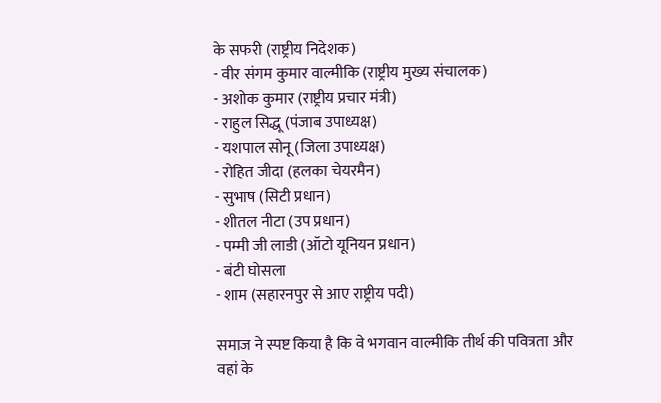के सफरी (राष्ट्रीय निदेशक)
- वीर संगम कुमार वाल्मीकि (राष्ट्रीय मुख्य संचालक)
- अशोक कुमार (राष्ट्रीय प्रचार मंत्री)
- राहुल सिद्धू (पंजाब उपाध्यक्ष)
- यशपाल सोनू (जिला उपाध्यक्ष)
- रोहित जीदा (हलका चेयरमैन)
- सुभाष (सिटी प्रधान)
- शीतल नीटा (उप प्रधान)
- पम्मी जी लाडी (ऑटो यूनियन प्रधान)
- बंटी घोसला
- शाम (सहारनपुर से आए राष्ट्रीय पदी)

समाज ने स्पष्ट किया है कि वे भगवान वाल्मीकि तीर्थ की पवित्रता और वहां के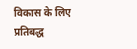विकास के लिए प्रतिबद्ध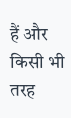हैं और किसी भी तरह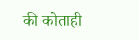की कोताही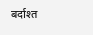बर्दाश्त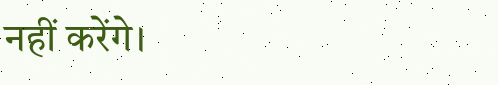नहीं करेंगे।